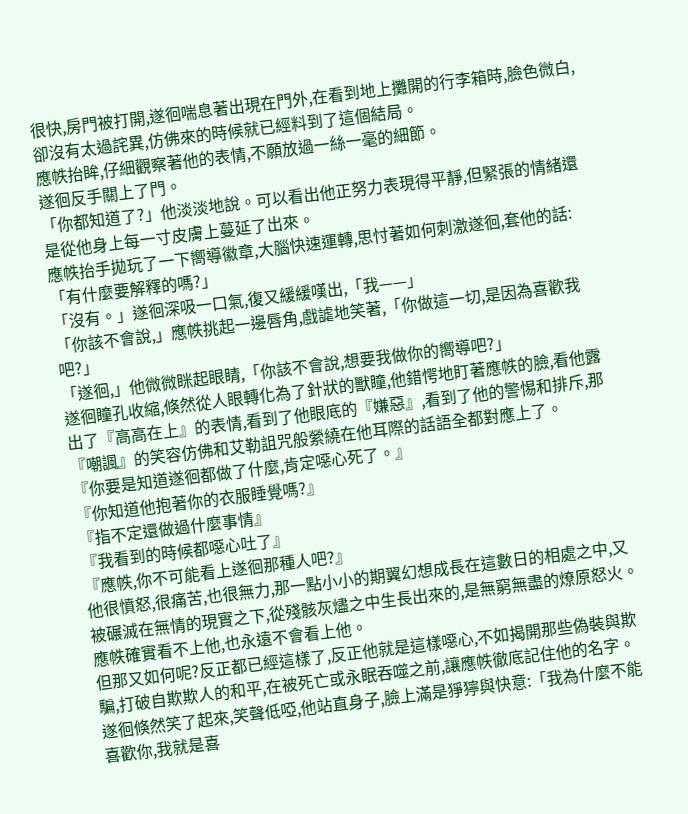很快,房門被打開,遂徊喘息著出現在門外,在看到地上攤開的行李箱時,臉色微白,卻沒有太過詫異,仿佛來的時候就已經料到了這個結局。
應帙抬眸,仔細觀察著他的表情,不願放過一絲一毫的細節。
遂徊反手關上了門。
「你都知道了?」他淡淡地說。可以看出他正努力表現得平靜,但緊張的情緒還是從他身上每一寸皮膚上蔓延了出來。
應帙抬手拋玩了一下嚮導徽章,大腦快速運轉,思忖著如何刺激遂徊,套他的話:「有什麼要解釋的嗎?」
「沒有。」遂徊深吸一口氣,復又緩緩嘆出,「我——」
「你該不會說,」應帙挑起一邊唇角,戲謔地笑著,「你做這一切,是因為喜歡我吧?」
「遂徊,」他微微眯起眼睛,「你該不會說,想要我做你的嚮導吧?」
遂徊瞳孔收縮,倏然從人眼轉化為了針狀的獸瞳,他錯愕地盯著應帙的臉,看他露出了『高高在上』的表情,看到了他眼底的『嫌惡』,看到了他的警惕和排斥,那『嘲諷』的笑容仿佛和艾勒詛咒般縈繞在他耳際的話語全都對應上了。
『你要是知道遂徊都做了什麼,肯定噁心死了。』
『你知道他抱著你的衣服睡覺嗎?』
『指不定還做過什麼事情』
『我看到的時候都噁心吐了』
『應帙,你不可能看上遂徊那種人吧?』
他很憤怒,很痛苦,也很無力,那一點小小的期翼幻想成長在這數日的相處之中,又被碾滅在無情的現實之下,從殘骸灰燼之中生長出來的,是無窮無盡的燎原怒火。
應帙確實看不上他,也永遠不會看上他。
但那又如何呢?反正都已經這樣了,反正他就是這樣噁心,不如揭開那些偽裝與欺騙,打破自欺欺人的和平,在被死亡或永眠吞噬之前,讓應帙徹底記住他的名字。
遂徊倏然笑了起來,笑聲低啞,他站直身子,臉上滿是猙獰與快意:「我為什麼不能喜歡你,我就是喜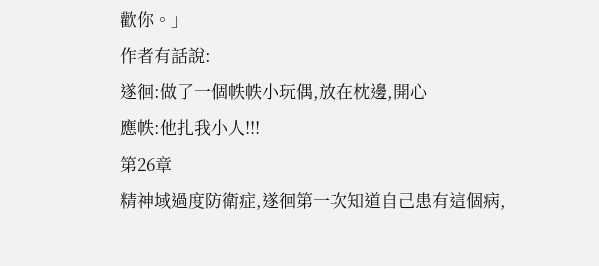歡你。」
作者有話說:
遂徊:做了一個帙帙小玩偶,放在枕邊,開心
應帙:他扎我小人!!!
第26章
精神域過度防衛症,遂徊第一次知道自己患有這個病,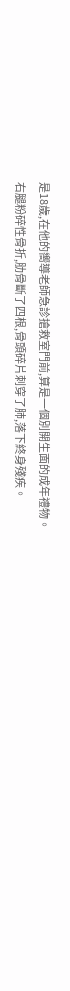是18歲,在他的嚮導老師急診搶救室門前,算是一個別開生面的成年禮物。
右腿粉碎性骨折,肋骨斷了四根,骨頭碎片刺穿了肺,落下終身殘疾。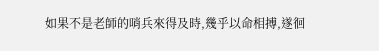如果不是老師的哨兵來得及時,幾乎以命相搏,遂徊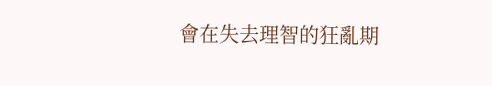會在失去理智的狂亂期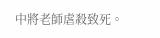中將老師虐殺致死。